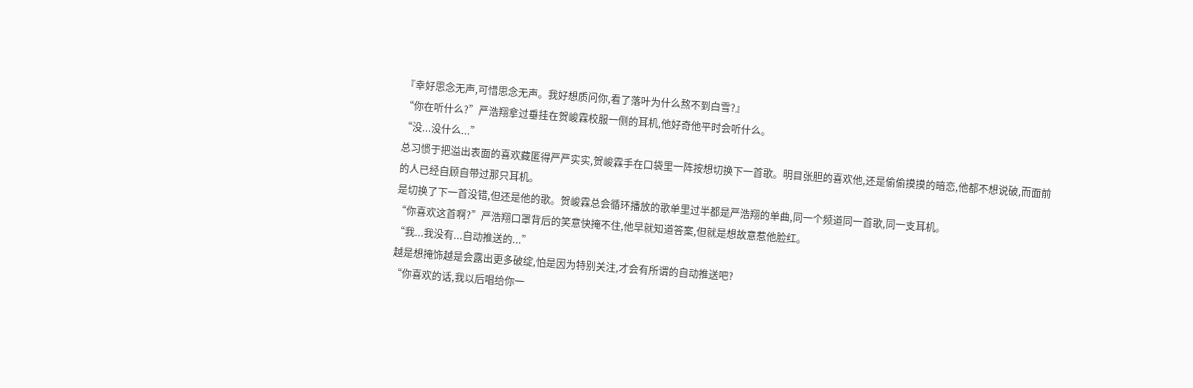『幸好思念无声,可惜思念无声。我好想质问你,看了落叶为什么熬不到白雪?』
“你在听什么?”严浩翔拿过垂挂在贺峻霖校服一侧的耳机,他好奇他平时会听什么。
“没...没什么...”
总习惯于把溢出表面的喜欢藏匿得严严实实,贺峻霖手在口袋里一阵按想切换下一首歌。明目张胆的喜欢他,还是偷偷摸摸的暗恋,他都不想说破,而面前的人已经自顾自带过那只耳机。
是切换了下一首没错,但还是他的歌。贺峻霖总会循环播放的歌单里过半都是严浩翔的单曲,同一个频道同一首歌,同一支耳机。
“你喜欢这首啊?”严浩翔口罩背后的笑意快掩不住,他早就知道答案,但就是想故意惹他脸红。
“我...我没有...自动推送的...”
越是想掩饰越是会露出更多破绽,怕是因为特别关注,才会有所谓的自动推送吧?
“你喜欢的话,我以后唱给你一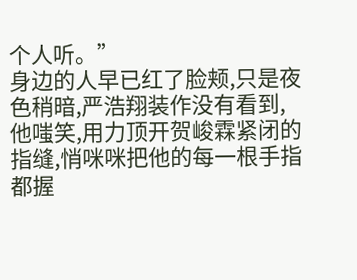个人听。”
身边的人早已红了脸颊,只是夜色稍暗,严浩翔装作没有看到,他嗤笑,用力顶开贺峻霖紧闭的指缝,悄咪咪把他的每一根手指都握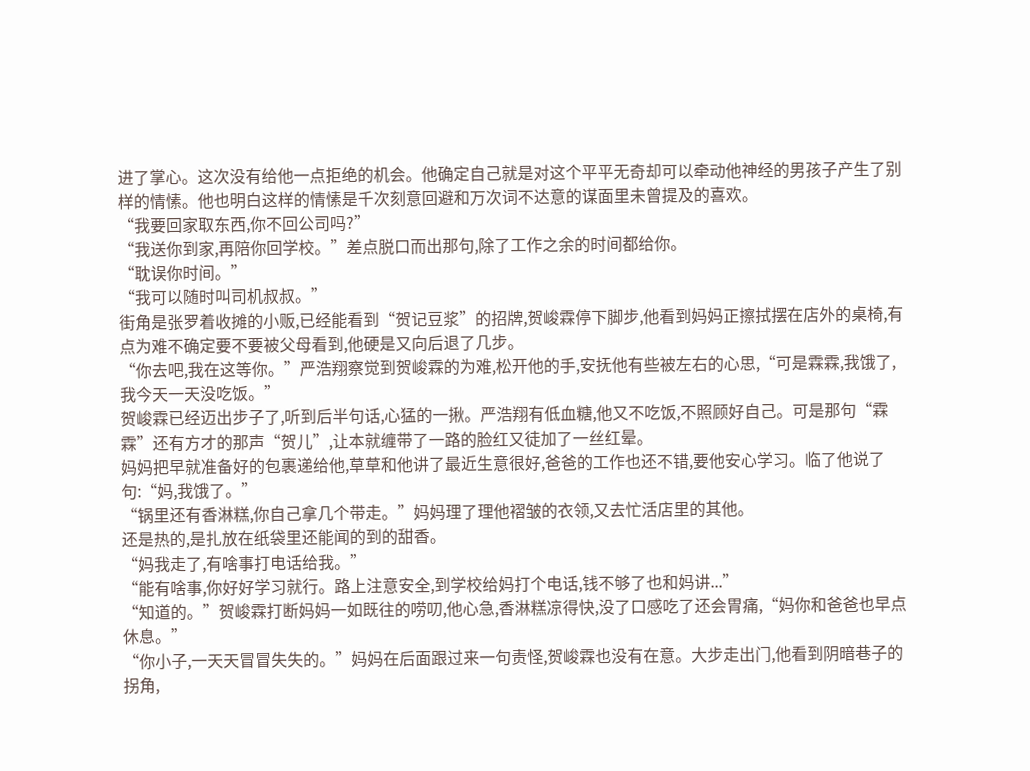进了掌心。这次没有给他一点拒绝的机会。他确定自己就是对这个平平无奇却可以牵动他神经的男孩子产生了别样的情愫。他也明白这样的情愫是千次刻意回避和万次词不达意的谋面里未曾提及的喜欢。
“我要回家取东西,你不回公司吗?”
“我送你到家,再陪你回学校。”差点脱口而出那句,除了工作之余的时间都给你。
“耽误你时间。”
“我可以随时叫司机叔叔。”
街角是张罗着收摊的小贩,已经能看到“贺记豆浆”的招牌,贺峻霖停下脚步,他看到妈妈正擦拭摆在店外的桌椅,有点为难不确定要不要被父母看到,他硬是又向后退了几步。
“你去吧,我在这等你。”严浩翔察觉到贺峻霖的为难,松开他的手,安抚他有些被左右的心思,“可是霖霖,我饿了,我今天一天没吃饭。”
贺峻霖已经迈出步子了,听到后半句话,心猛的一揪。严浩翔有低血糖,他又不吃饭,不照顾好自己。可是那句“霖霖”还有方才的那声“贺儿”,让本就缠带了一路的脸红又徒加了一丝红晕。
妈妈把早就准备好的包裹递给他,草草和他讲了最近生意很好,爸爸的工作也还不错,要他安心学习。临了他说了句:“妈,我饿了。”
“锅里还有香淋糕,你自己拿几个带走。”妈妈理了理他褶皱的衣领,又去忙活店里的其他。
还是热的,是扎放在纸袋里还能闻的到的甜香。
“妈我走了,有啥事打电话给我。”
“能有啥事,你好好学习就行。路上注意安全,到学校给妈打个电话,钱不够了也和妈讲...”
“知道的。”贺峻霖打断妈妈一如既往的唠叨,他心急,香淋糕凉得快,没了口感吃了还会胃痛,“妈你和爸爸也早点休息。”
“你小子,一天天冒冒失失的。”妈妈在后面跟过来一句责怪,贺峻霖也没有在意。大步走出门,他看到阴暗巷子的拐角,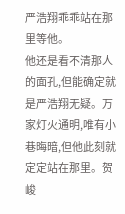严浩翔乖乖站在那里等他。
他还是看不清那人的面孔,但能确定就是严浩翔无疑。万家灯火通明,唯有小巷晦暗,但他此刻就定定站在那里。贺峻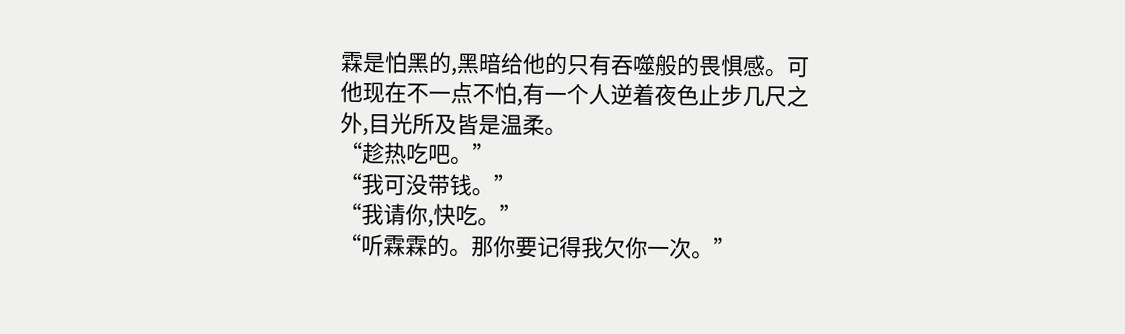霖是怕黑的,黑暗给他的只有吞噬般的畏惧感。可他现在不一点不怕,有一个人逆着夜色止步几尺之外,目光所及皆是温柔。
“趁热吃吧。”
“我可没带钱。”
“我请你,快吃。”
“听霖霖的。那你要记得我欠你一次。”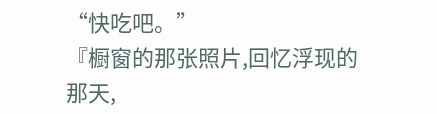“快吃吧。”
『橱窗的那张照片,回忆浮现的那天,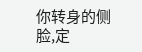你转身的侧脸,定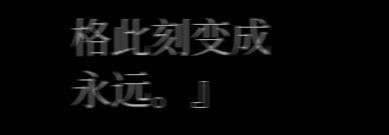格此刻变成永远。』